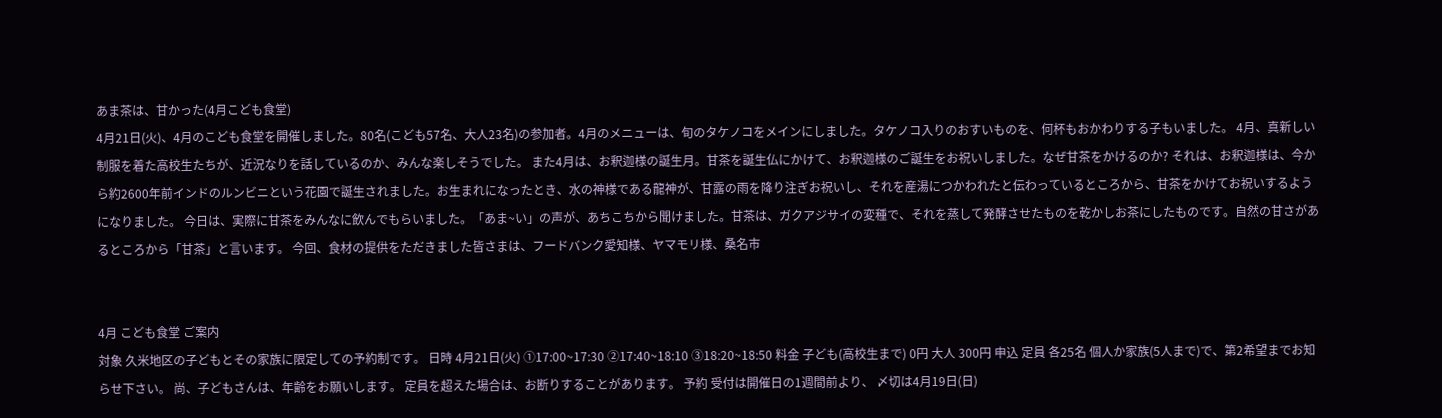あま茶は、甘かった(4月こども食堂)
4月21日(火)、4月のこども食堂を開催しました。80名(こども57名、大人23名)の参加者。4月のメニューは、旬のタケノコをメインにしました。タケノコ入りのおすいものを、何杯もおかわりする子もいました。 4月、真新しい制服を着た高校生たちが、近況なりを話しているのか、みんな楽しそうでした。 また4月は、お釈迦様の誕生月。甘茶を誕生仏にかけて、お釈迦様のご誕生をお祝いしました。なぜ甘茶をかけるのか? それは、お釈迦様は、今から約2600年前インドのルンビニという花園で誕生されました。お生まれになったとき、水の神様である龍神が、甘露の雨を降り注ぎお祝いし、それを産湯につかわれたと伝わっているところから、甘茶をかけてお祝いするようになりました。 今日は、実際に甘茶をみんなに飲んでもらいました。「あま~い」の声が、あちこちから聞けました。甘茶は、ガクアジサイの変種で、それを蒸して発酵させたものを乾かしお茶にしたものです。自然の甘さがあるところから「甘茶」と言います。 今回、食材の提供をただきました皆さまは、フードバンク愛知様、ヤマモリ様、桑名市


4月 こども食堂 ご案内
対象 久米地区の子どもとその家族に限定しての予約制です。 日時 4月21日(火) ①17:00~17:30 ②17:40~18:10 ③18:20~18:50 料金 子ども(高校生まで) 0円 大人 300円 申込 定員 各25名 個人か家族(5人まで)で、第2希望までお知らせ下さい。 尚、子どもさんは、年齢をお願いします。 定員を超えた場合は、お断りすることがあります。 予約 受付は開催日の1週間前より、 〆切は4月19日(日)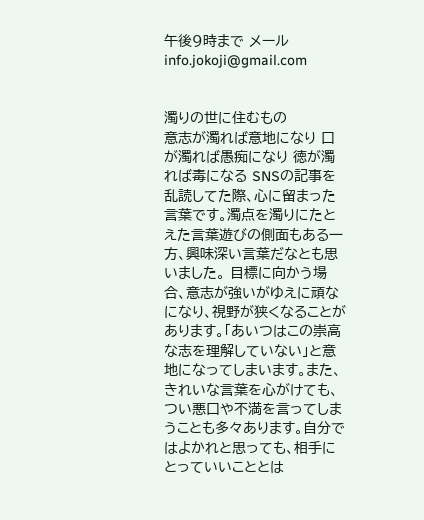午後9時まで メール info.jokoji@gmail.com


濁りの世に住むもの
意志が濁れば意地になり 口が濁れば愚痴になり 徳が濁れば毒になる SNSの記事を乱読してた際、心に留まった言葉です。濁点を濁りにたとえた言葉遊びの側面もある一方、興味深い言葉だなとも思いました。 目標に向かう場合、意志が強いがゆえに頑なになり、視野が狭くなることがあります。「あいつはこの崇高な志を理解していない」と意地になってしまいます。また、きれいな言葉を心がけても、つい悪口や不満を言ってしまうことも多々あります。自分ではよかれと思っても、相手にとっていいこととは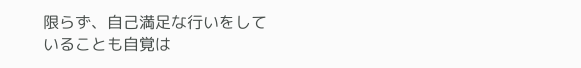限らず、自己満足な行いをしていることも自覚は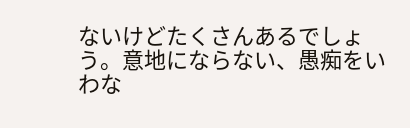ないけどたくさんあるでしょう。意地にならない、愚痴をいわな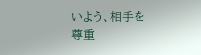いよう、相手を尊重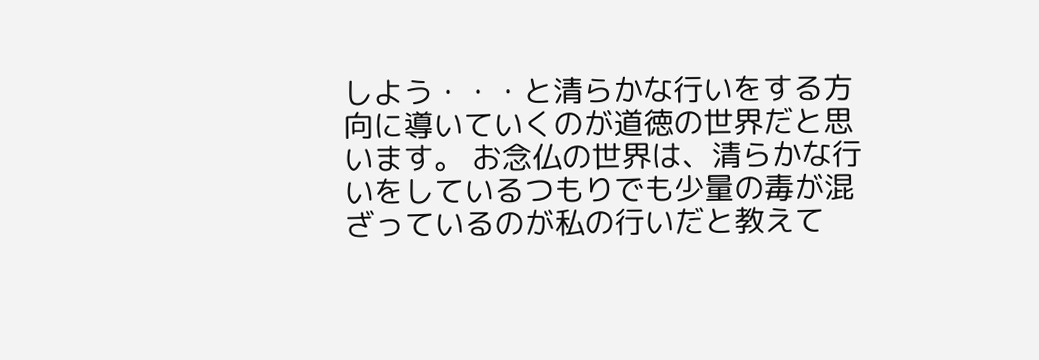しよう・・・と清らかな行いをする方向に導いていくのが道徳の世界だと思います。 お念仏の世界は、清らかな行いをしているつもりでも少量の毒が混ざっているのが私の行いだと教えて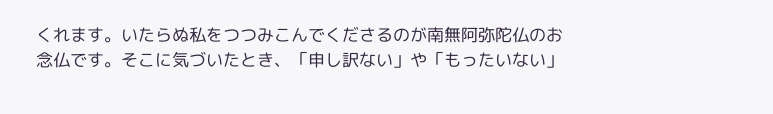くれます。いたらぬ私をつつみこんでくださるのが南無阿弥陀仏のお念仏です。そこに気づいたとき、「申し訳ない」や「もったいない」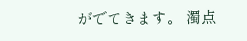がでてきます。 濁点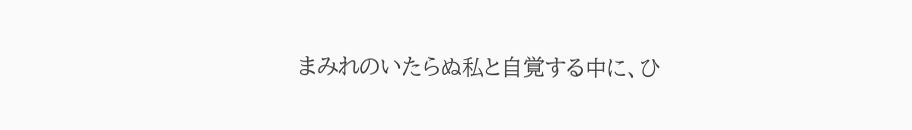まみれのいたらぬ私と自覚する中に、ひ